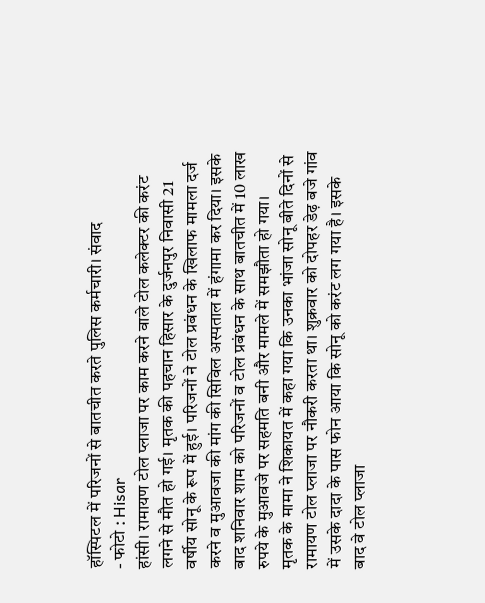हॉस्पिटल में परिजनों से बातचीत करते पुलिस कर्मचारी। संवाद
- फोटो : Hisar
हांसी। रामायण टोल प्लाजा पर काम करने वाले टोल कलेक्टर की करंट लगने से मौत हो गई। मृतक की पहचान हिसार के दुर्जनपुर निवासी 21 वर्षीय सोनू के रूप में हुई। परिजनों ने टोल प्रबंधन के खिलाफ मामला दर्ज करने व मुआवजा की मांग की सिविल अस्पताल में हंगामा कर दिया। इसके बाद शनिवार शाम को परिजनों व टोल प्रबंधन के साथ बातचीत में 10 लाख रुपये के मुआवजे पर सहमति बनी और मामले में समझौता हो गया।
मृतक के मामा ने शिकायत में कहा गया कि उनका भांजा सोनू बीते दिनों से रामायण टोल प्लाजा पर नौकरी करता था। शुक्रवार को दोपहर डेढ़ बजे गांव में उसके दादा के पास फोन आया कि सोनू को करंट लग गया है। इसके बाद वे टोल प्लाजा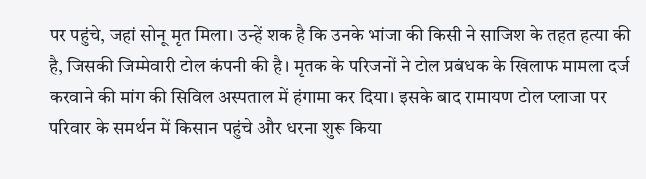पर पहुंचे, जहां सोनू मृत मिला। उन्हें शक है कि उनके भांजा की किसी ने साजिश के तहत हत्या की है, जिसकी जिम्मेवारी टोल कंपनी की है। मृतक के परिजनों ने टोल प्रबंधक के खिलाफ मामला दर्ज करवाने की मांग की सिविल अस्पताल में हंगामा कर दिया। इसके बाद रामायण टोल प्लाजा पर परिवार के समर्थन में किसान पहुंचे और धरना शुरू किया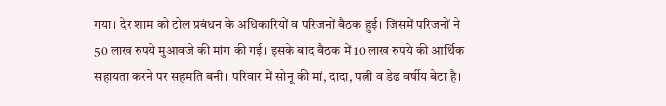गया। देर शाम को टोल प्रबंधन के अधिकारियों व परिजनों बैठक हुई। जिसमें परिजनों ने 50 लाख रुपये मुआवजे की मांग की गई। इसके बाद बैठक में 10 लाख रुपये की आर्थिक सहायता करने पर सहमति बनी। परिवार में सोनू की मां, दादा, पत्नी व डेढ वर्षीय बेटा है।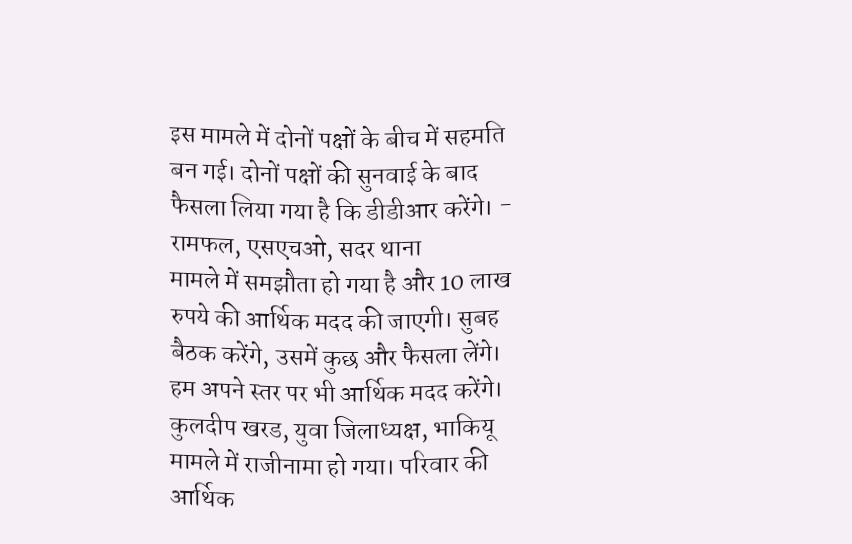इस मामले में दोनों पक्षों के बीच में सहमति बन गई। दोनों पक्षों की सुनवाई के बाद फैसला लिया गया है कि डीडीआर करेंगे। - रामफल, एसएचओ, सदर थाना
मामले में समझौता हो गया है और 10 लाख रुपये की आर्थिक मदद की जाएगी। सुबह बैठक करेंगे, उसमें कुछ और फैसला लेंगे। हम अपने स्तर पर भी आर्थिक मदद करेंगे। कुलदीप खरड, युवा जिलाध्यक्ष, भाकियू
मामले में राजीनामा हो गया। परिवार की आर्थिक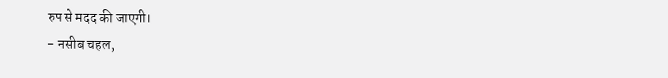रुप से मदद की जाएगी।
- नसीब चहल,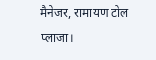मैनेजर, रामायण टोल प्लाजा।